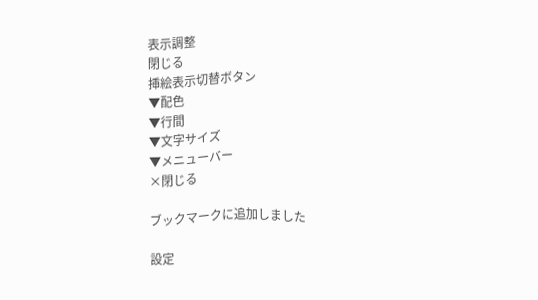表示調整
閉じる
挿絵表示切替ボタン
▼配色
▼行間
▼文字サイズ
▼メニューバー
×閉じる

ブックマークに追加しました

設定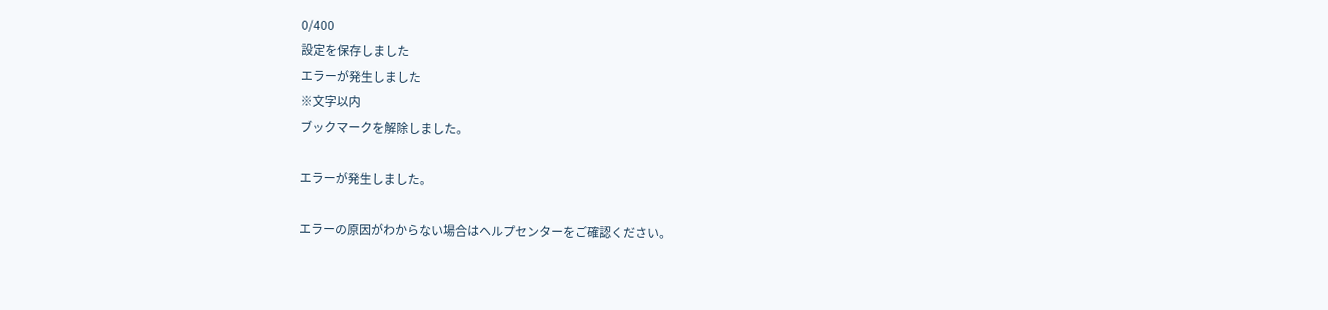0/400
設定を保存しました
エラーが発生しました
※文字以内
ブックマークを解除しました。

エラーが発生しました。

エラーの原因がわからない場合はヘルプセンターをご確認ください。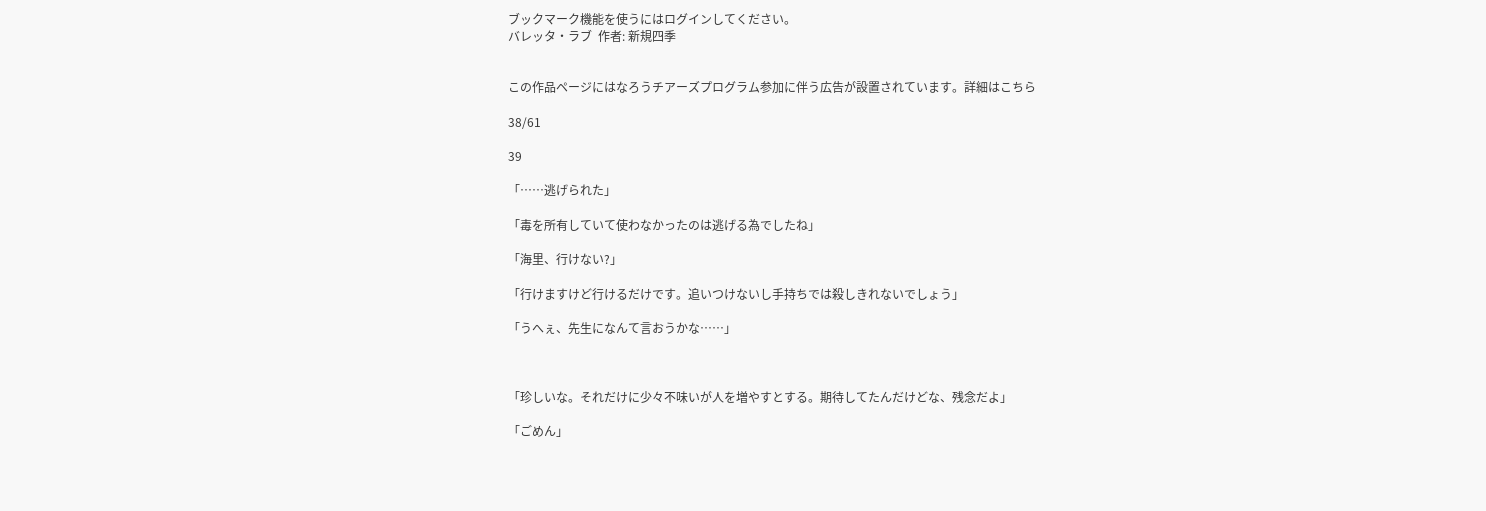ブックマーク機能を使うにはログインしてください。
バレッタ・ラブ  作者: 新規四季


この作品ページにはなろうチアーズプログラム参加に伴う広告が設置されています。詳細はこちら

38/61

39

「……逃げられた」

「毒を所有していて使わなかったのは逃げる為でしたね」

「海里、行けない?」

「行けますけど行けるだけです。追いつけないし手持ちでは殺しきれないでしょう」

「うへぇ、先生になんて言おうかな……」



「珍しいな。それだけに少々不味いが人を増やすとする。期待してたんだけどな、残念だよ」

「ごめん」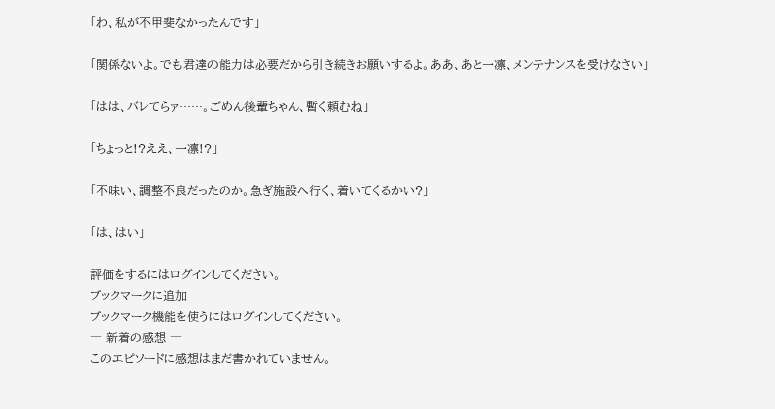「わ、私が不甲斐なかったんです」

「関係ないよ。でも君達の能力は必要だから引き続きお願いするよ。ああ、あと一凛、メンテナンスを受けなさい」

「はは、バレてらァ……。ごめん後輩ちゃん、暫く頼むね」

「ちょっと!?ええ、一凛!?」

「不味い、調整不良だったのか。急ぎ施設へ行く、着いてくるかい?」

「は、はい」

評価をするにはログインしてください。
ブックマークに追加
ブックマーク機能を使うにはログインしてください。
― 新着の感想 ―
このエピソードに感想はまだ書かれていません。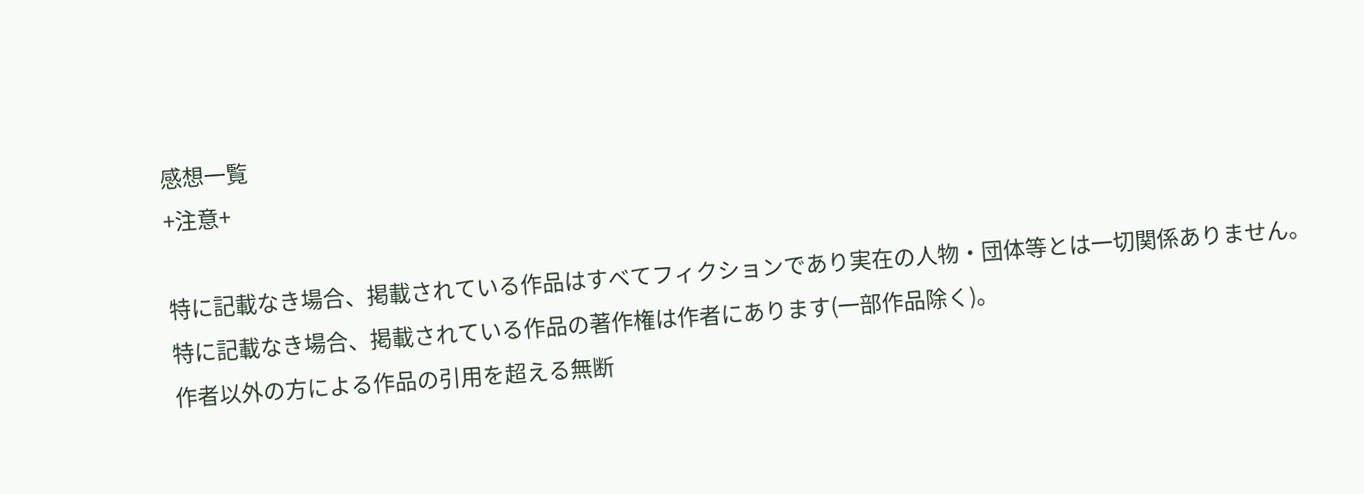感想一覧
+注意+

特に記載なき場合、掲載されている作品はすべてフィクションであり実在の人物・団体等とは一切関係ありません。
特に記載なき場合、掲載されている作品の著作権は作者にあります(一部作品除く)。
作者以外の方による作品の引用を超える無断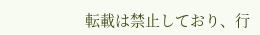転載は禁止しており、行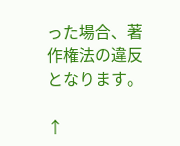った場合、著作権法の違反となります。

↑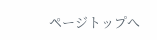ページトップへ